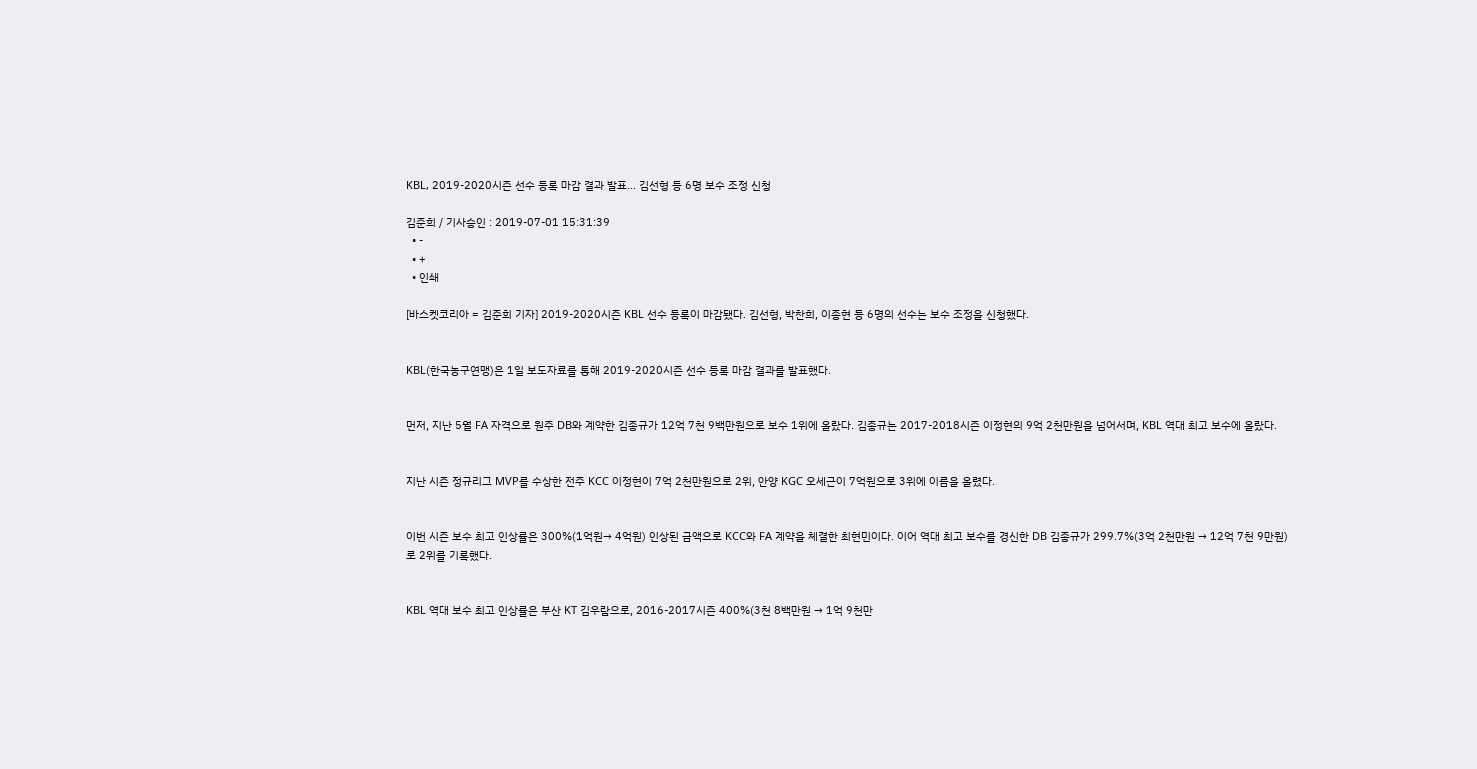KBL, 2019-2020시즌 선수 등록 마감 결과 발표... 김선형 등 6명 보수 조정 신청

김준희 / 기사승인 : 2019-07-01 15:31:39
  • -
  • +
  • 인쇄

[바스켓코리아 = 김준희 기자] 2019-2020시즌 KBL 선수 등록이 마감됐다. 김선형, 박찬희, 이종현 등 6명의 선수는 보수 조정을 신청했다.


KBL(한국농구연맹)은 1일 보도자료를 통해 2019-2020시즌 선수 등록 마감 결과를 발표했다.


먼저, 지난 5월 FA 자격으로 원주 DB와 계약한 김종규가 12억 7천 9백만원으로 보수 1위에 올랐다. 김종규는 2017-2018시즌 이정현의 9억 2천만원을 넘어서며, KBL 역대 최고 보수에 올랐다.


지난 시즌 정규리그 MVP를 수상한 전주 KCC 이정현이 7억 2천만원으로 2위, 안양 KGC 오세근이 7억원으로 3위에 이름을 올렸다.


이번 시즌 보수 최고 인상률은 300%(1억원→ 4억원) 인상된 금액으로 KCC와 FA 계약을 체결한 최현민이다. 이어 역대 최고 보수를 경신한 DB 김종규가 299.7%(3억 2천만원 → 12억 7천 9만원)로 2위를 기록했다.


KBL 역대 보수 최고 인상률은 부산 KT 김우람으로, 2016-2017시즌 400%(3천 8백만원 → 1억 9천만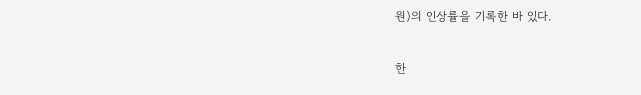원)의 인상률을 기록한 바 있다.


한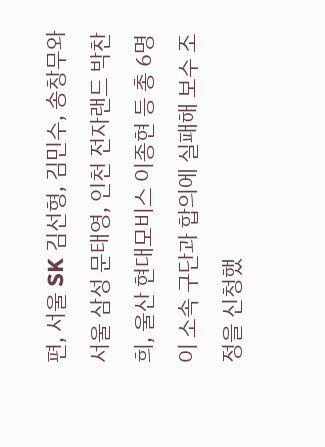편, 서울 SK 김선형, 김민수, 송창무와 서울 삼성 문태영, 인천 전자랜드 박찬희, 울산 현대모비스 이종현 등 총 6명이 소속 구단과 합의에 실패해 보수 조정을 신청했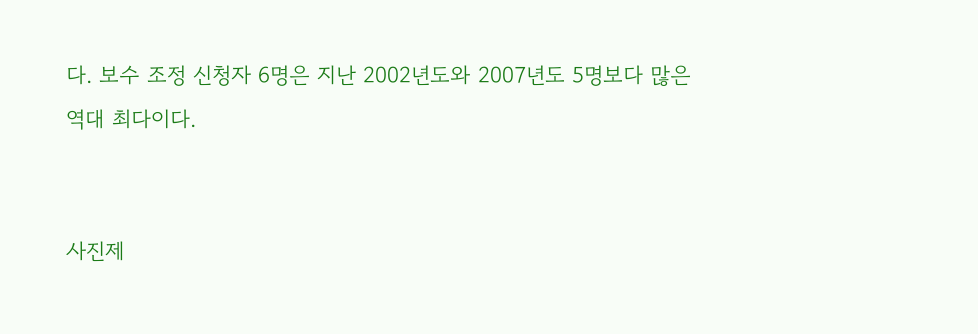다. 보수 조정 신청자 6명은 지난 2002년도와 2007년도 5명보다 많은 역대 최다이다.


사진제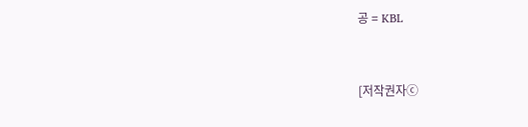공 = KBL


[저작권자ⓒ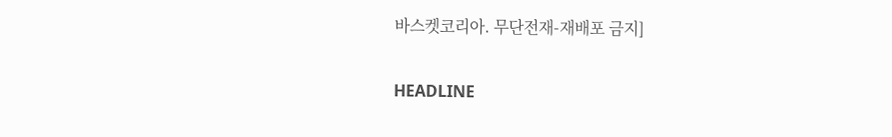바스켓코리아. 무단전재-재배포 금지]

HEADLINE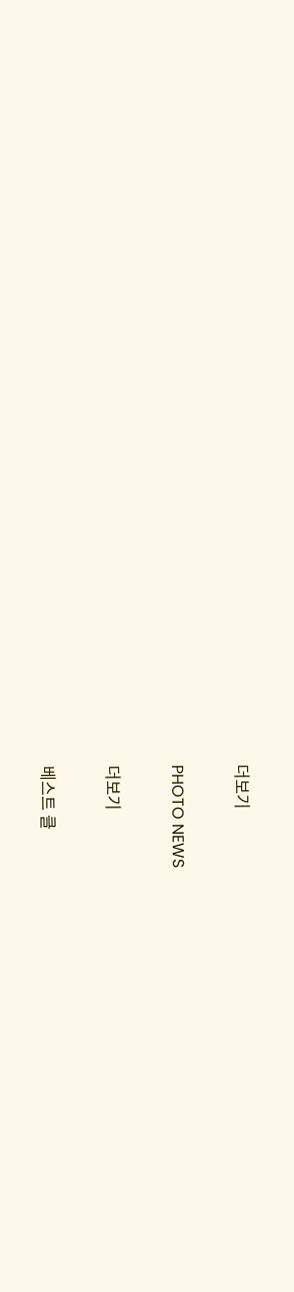더보기

PHOTO NEWS

더보기

베스트 클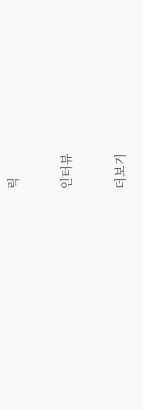릭

인터뷰

더보기